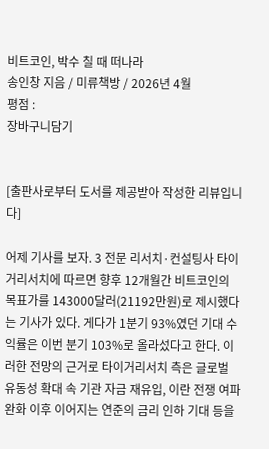비트코인, 박수 칠 때 떠나라
송인창 지음 / 미류책방 / 2026년 4월
평점 :
장바구니담기


[출판사로부터 도서를 제공받아 작성한 리뷰입니다]

어제 기사를 보자. 3 전문 리서치·컨설팅사 타이거리서치에 따르면 향후 12개월간 비트코인의 목표가를 143000달러(21192만원)로 제시했다는 기사가 있다. 게다가 1분기 93%였던 기대 수익률은 이번 분기 103%로 올라섰다고 한다. 이러한 전망의 근거로 타이거리서치 측은 글로벌 유동성 확대 속 기관 자금 재유입, 이란 전쟁 여파 완화 이후 이어지는 연준의 금리 인하 기대 등을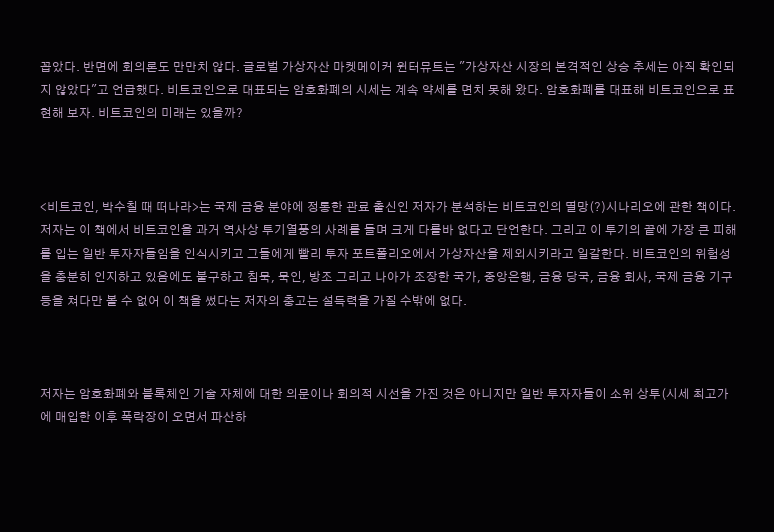꼽았다. 반면에 회의론도 만만치 않다. 글로벌 가상자산 마켓메이커 윈터뮤트는 "가상자산 시장의 본격적인 상승 추세는 아직 확인되지 않았다"고 언급했다. 비트코인으로 대표되는 암호화폐의 시세는 계속 약세를 면치 못해 왔다. 암호화폐를 대표해 비트코인으로 표현해 보자. 비트코인의 미래는 있을까?



<비트코인, 박수칠 때 떠나라>는 국제 금융 분야에 정통한 관료 출신인 저자가 분석하는 비트코인의 멸망(?)시나리오에 관한 책이다. 저자는 이 책에서 비트코인을 과거 역사상 투기열풍의 사례를 들며 크게 다를바 없다고 단언한다. 그리고 이 투기의 끝에 가장 큰 피해를 입는 일반 투자자들임을 인식시키고 그들에게 빨리 투자 포트폴리오에서 가상자산을 제외시키라고 일갈한다. 비트코인의 위험성을 충분히 인지하고 있음에도 불구하고 침묵, 묵인, 방조 그리고 나아가 조장한 국가, 중앙은행, 금융 당국, 금융 회사, 국제 금융 기구 등을 쳐다만 볼 수 없어 이 책을 썼다는 저자의 충고는 설득력을 가질 수밖에 없다.



저자는 암호화폐와 블록체인 기술 자체에 대한 의문이나 회의적 시선을 가진 것은 아니지만 일반 투자자들이 소위 상투(시세 최고가에 매입한 이후 폭락장이 오면서 파산하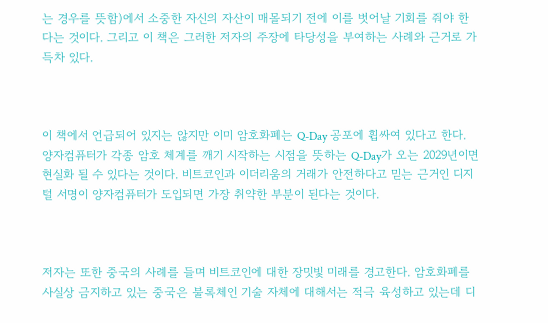는 경우를 뜻함)에서 소중한 자신의 자산이 매몰되기 전에 이를 벗어날 기회를 줘야 한다는 것이다. 그리고 이 책은 그러한 저자의 주장에 타당성을 부여하는 사례와 근거로 가득차 있다.



이 책에서 언급되어 있지는 않지만 이미 암호화폐는 Q-Day 공포에 휩싸여 있다고 한다. 양자컴퓨터가 각종 암호 체계를 깨기 시작하는 시점을 뜻하는 Q-Day가 오는 2029년이면 현실화 될 수 있다는 것이다. 비트코인과 이더리움의 거래가 안전하다고 믿는 근거인 디지털 서명이 양자컴퓨터가 도입되면 가장 취약한 부분이 된다는 것이다.



저자는 또한 중국의 사례를 들며 비트코인에 대한 장밋빛 미래를 경고한다. 암호화폐를 사실상 금지하고 있는 중국은 불록체인 기술 자체에 대해서는 적극 육성하고 있는데 디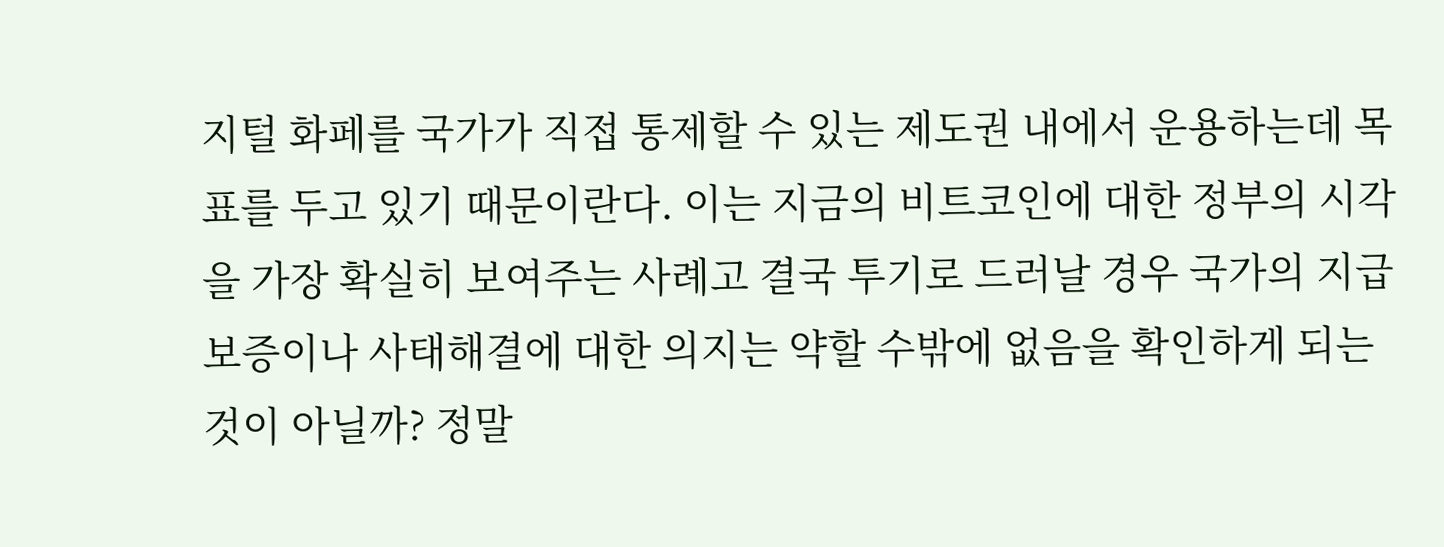지털 화페를 국가가 직접 통제할 수 있는 제도권 내에서 운용하는데 목표를 두고 있기 때문이란다. 이는 지금의 비트코인에 대한 정부의 시각을 가장 확실히 보여주는 사례고 결국 투기로 드러날 경우 국가의 지급보증이나 사태해결에 대한 의지는 약할 수밖에 없음을 확인하게 되는 것이 아닐까? 정말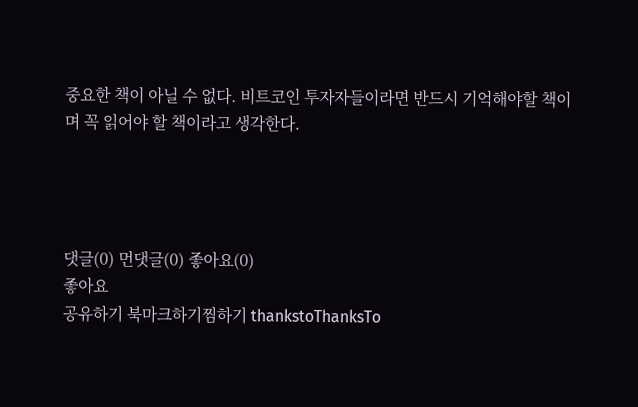중요한 책이 아닐 수 없다. 비트코인 투자자들이라면 반드시 기억해야할 책이며 꼭 읽어야 할 책이라고 생각한다.




댓글(0) 먼댓글(0) 좋아요(0)
좋아요
공유하기 북마크하기찜하기 thankstoThanksTo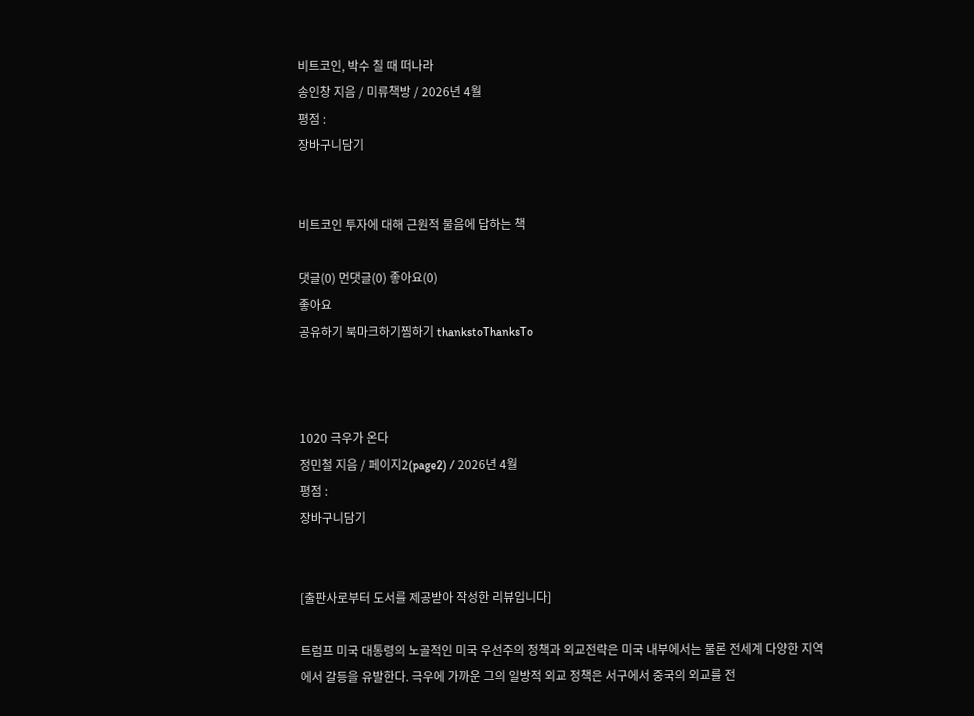비트코인, 박수 칠 때 떠나라
송인창 지음 / 미류책방 / 2026년 4월
평점 :
장바구니담기


비트코인 투자에 대해 근원적 물음에 답하는 책

댓글(0) 먼댓글(0) 좋아요(0)
좋아요
공유하기 북마크하기찜하기 thankstoThanksTo



1020 극우가 온다
정민철 지음 / 페이지2(page2) / 2026년 4월
평점 :
장바구니담기


[출판사로부터 도서를 제공받아 작성한 리뷰입니다]

트럼프 미국 대통령의 노골적인 미국 우선주의 정책과 외교전략은 미국 내부에서는 물론 전세계 다양한 지역에서 갈등을 유발한다. 극우에 가까운 그의 일방적 외교 정책은 서구에서 중국의 외교를 전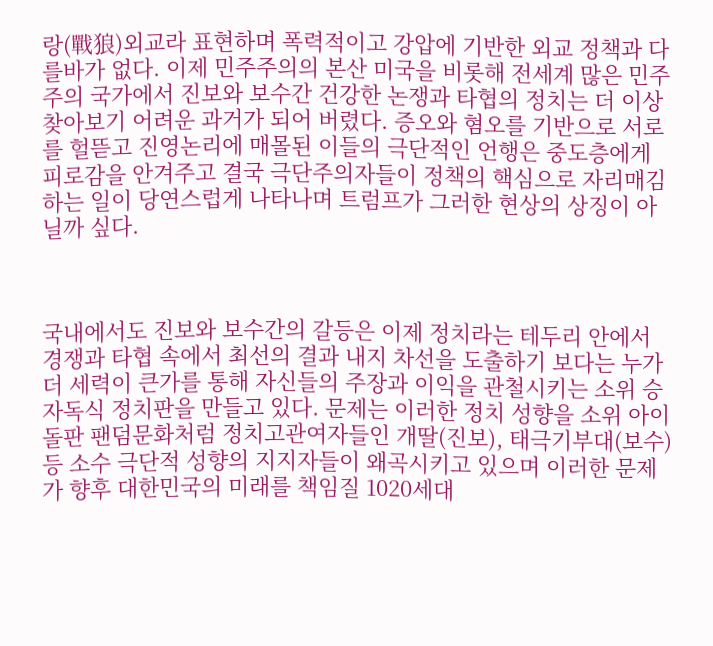랑(戰狼)외교라 표현하며 폭력적이고 강압에 기반한 외교 정책과 다를바가 없다. 이제 민주주의의 본산 미국을 비롯해 전세계 많은 민주주의 국가에서 진보와 보수간 건강한 논쟁과 타협의 정치는 더 이상 찾아보기 어려운 과거가 되어 버렸다. 증오와 혐오를 기반으로 서로를 헐뜯고 진영논리에 매몰된 이들의 극단적인 언행은 중도층에게 피로감을 안겨주고 결국 극단주의자들이 정책의 핵심으로 자리매김하는 일이 당연스럽게 나타나며 트럼프가 그러한 현상의 상징이 아닐까 싶다.



국내에서도 진보와 보수간의 갈등은 이제 정치라는 테두리 안에서 경쟁과 타협 속에서 최선의 결과 내지 차선을 도출하기 보다는 누가 더 세력이 큰가를 통해 자신들의 주장과 이익을 관철시키는 소위 승자독식 정치판을 만들고 있다. 문제는 이러한 정치 성향을 소위 아이돌판 팬덤문화처럼 정치고관여자들인 개딸(진보), 태극기부대(보수) 등 소수 극단적 성향의 지지자들이 왜곡시키고 있으며 이러한 문제가 향후 대한민국의 미래를 책임질 1020세대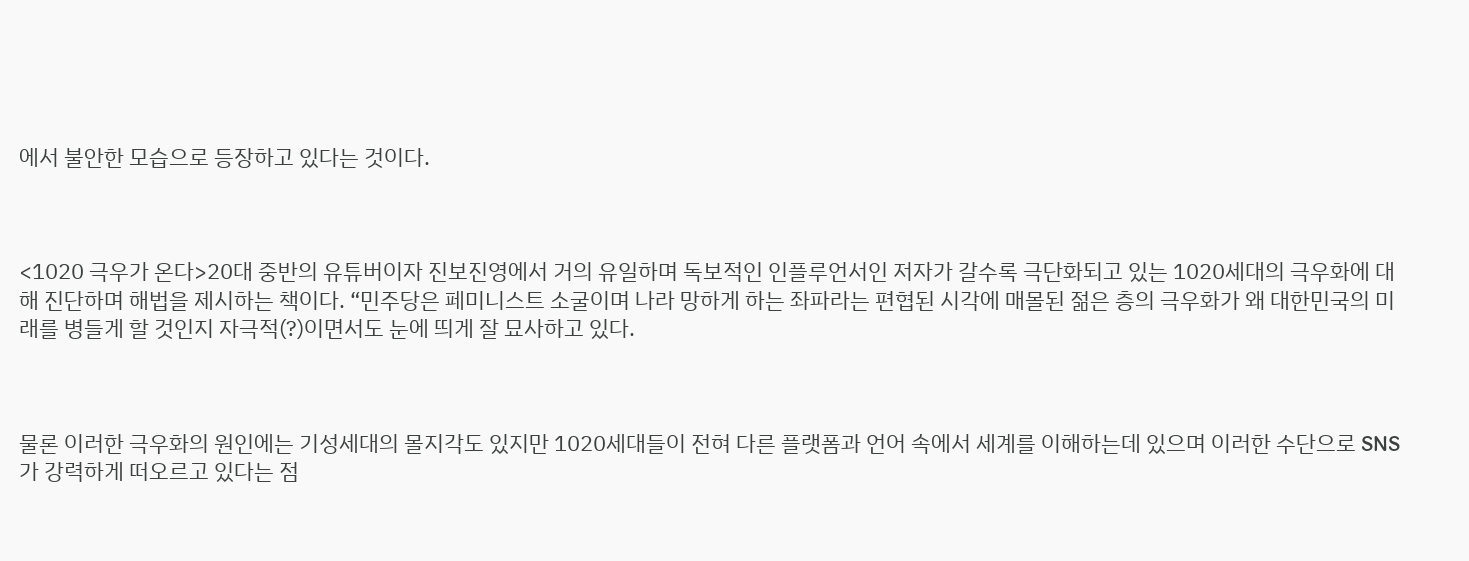에서 불안한 모습으로 등장하고 있다는 것이다.



<1020 극우가 온다>20대 중반의 유튜버이자 진보진영에서 거의 유일하며 독보적인 인플루언서인 저자가 갈수록 극단화되고 있는 1020세대의 극우화에 대해 진단하며 해법을 제시하는 책이다. “민주당은 페미니스트 소굴이며 나라 망하게 하는 좌파라는 편협된 시각에 매몰된 젊은 층의 극우화가 왜 대한민국의 미래를 병들게 할 것인지 자극적(?)이면서도 눈에 띄게 잘 묘사하고 있다.



물론 이러한 극우화의 원인에는 기성세대의 몰지각도 있지만 1020세대들이 전혀 다른 플랫폼과 언어 속에서 세계를 이해하는데 있으며 이러한 수단으로 SNS가 강력하게 떠오르고 있다는 점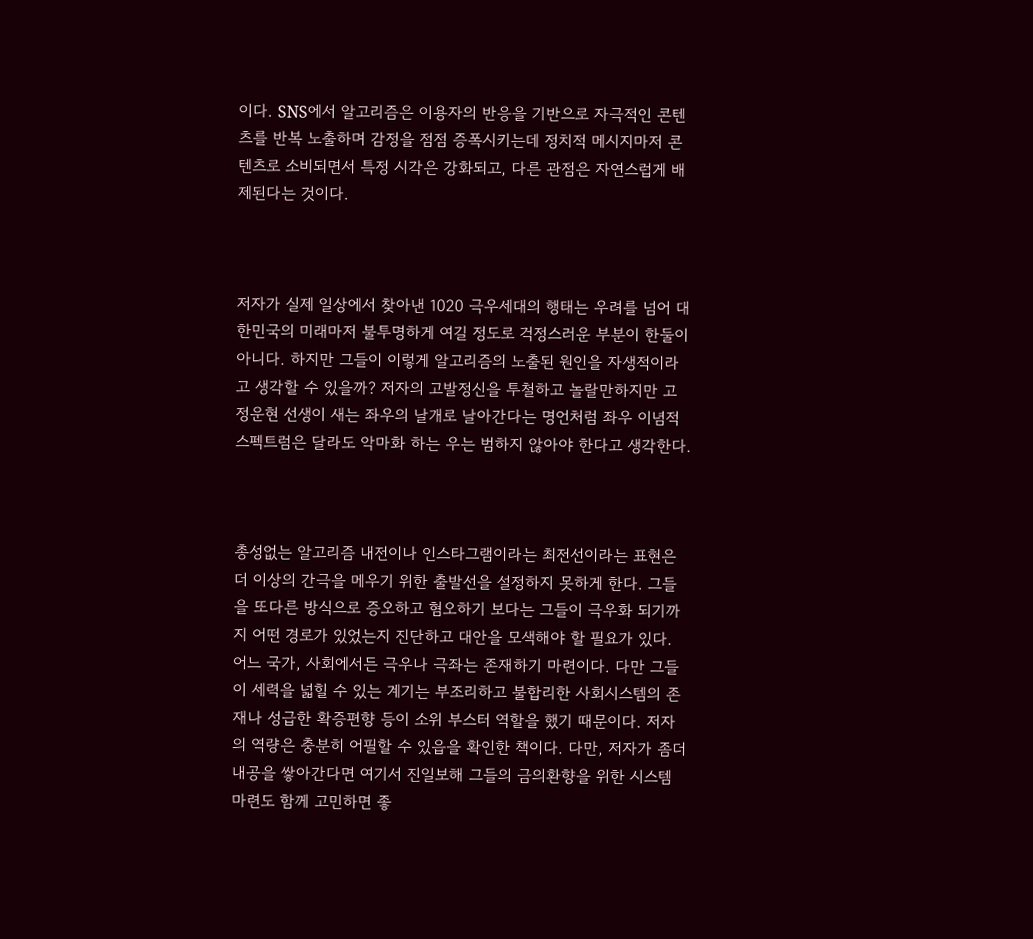이다. SNS에서 알고리즘은 이용자의 반응을 기반으로 자극적인 콘텐츠를 반복 노출하며 감정을 점점 증폭시키는데 정치적 메시지마저 콘텐츠로 소비되면서 특정 시각은 강화되고, 다른 관점은 자연스럽게 배제된다는 것이다.



저자가 실제 일상에서 찾아낸 1020 극우세대의 행태는 우려를 넘어 대한민국의 미래마저 불투명하게 여길 정도로 걱정스러운 부분이 한둘이 아니다. 하지만 그들이 이렇게 알고리즘의 노출된 원인을 자생적이라고 생각할 수 있을까? 저자의 고발정신을 투철하고 놀랄만하지만 고 정운현 선생이 새는 좌우의 날개로 날아간다는 명언처럼 좌우 이념적 스펙트럼은 달라도 악마화 하는 우는 범하지 않아야 한다고 생각한다.



총성없는 알고리즘 내전이나 인스타그램이라는 최전선이라는 표현은 더 이상의 간극을 메우기 위한 출발선을 설정하지 못하게 한다. 그들을 또다른 방식으로 증오하고 혐오하기 보다는 그들이 극우화 되기까지 어떤 경로가 있었는지 진단하고 대안을 모색해야 할 필요가 있다. 어느 국가, 사회에서든 극우나 극좌는 존재하기 마련이다. 다만 그들이 세력을 넓힐 수 있는 계기는 부조리하고 불합리한 사회시스템의 존재나 성급한 확증편향 등이 소위 부스터 역할을 했기 때문이다. 저자의 역량은 충분히 어필할 수 있읍을 확인한 책이다. 다만, 저자가 좀더 내공을 쌓아간다면 여기서 진일보해 그들의 금의환향을 위한 시스템 마련도 함께 고민하면 좋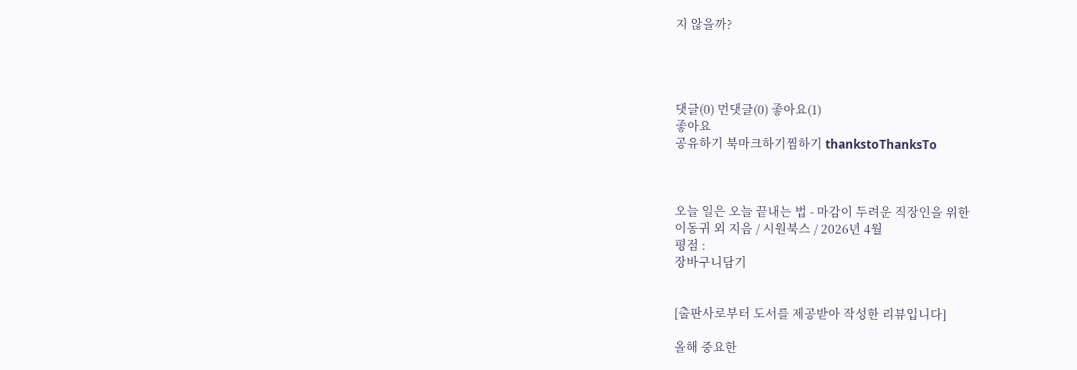지 않을까?




댓글(0) 먼댓글(0) 좋아요(1)
좋아요
공유하기 북마크하기찜하기 thankstoThanksTo



오늘 일은 오늘 끝내는 법 - 마감이 두려운 직장인을 위한
이동귀 외 지음 / 시원북스 / 2026년 4월
평점 :
장바구니담기


[출판사로부터 도서를 제공받아 작성한 리뷰입니다]

올해 중요한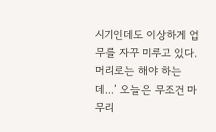시기인데도 이상하게 업무를 자꾸 미루고 있다. 머리로는 해야 하는데...’ 오늘은 무조건 마무리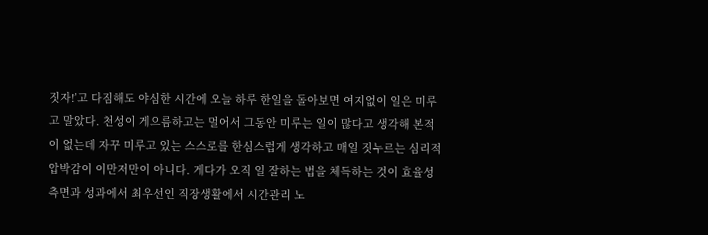짓자!’고 다짐해도 야심한 시간에 오늘 하루 한일을 돌아보면 여지없이 일은 미루고 말았다. 천성이 게으름하고는 멀어서 그동안 미루는 일이 많다고 생각해 본적이 없는데 자꾸 미루고 있는 스스로를 한심스럽게 생각하고 매일 짓누르는 심리적 압박감이 이만저만이 아니다. 게다가 오직 일 잘하는 법을 체득하는 것이 효율성 측면과 성과에서 최우선인 직장생활에서 시간관리 노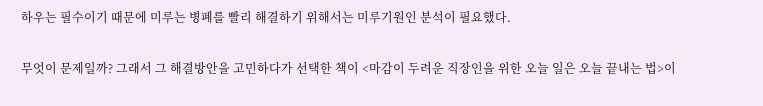하우는 필수이기 때문에 미루는 병폐를 빨리 해결하기 위해서는 미루기원인 분석이 필요했다.

무엇이 문제일까? 그래서 그 해결방안을 고민하다가 선택한 책이 <마감이 두려운 직장인을 위한 오늘 일은 오늘 끝내는 법>이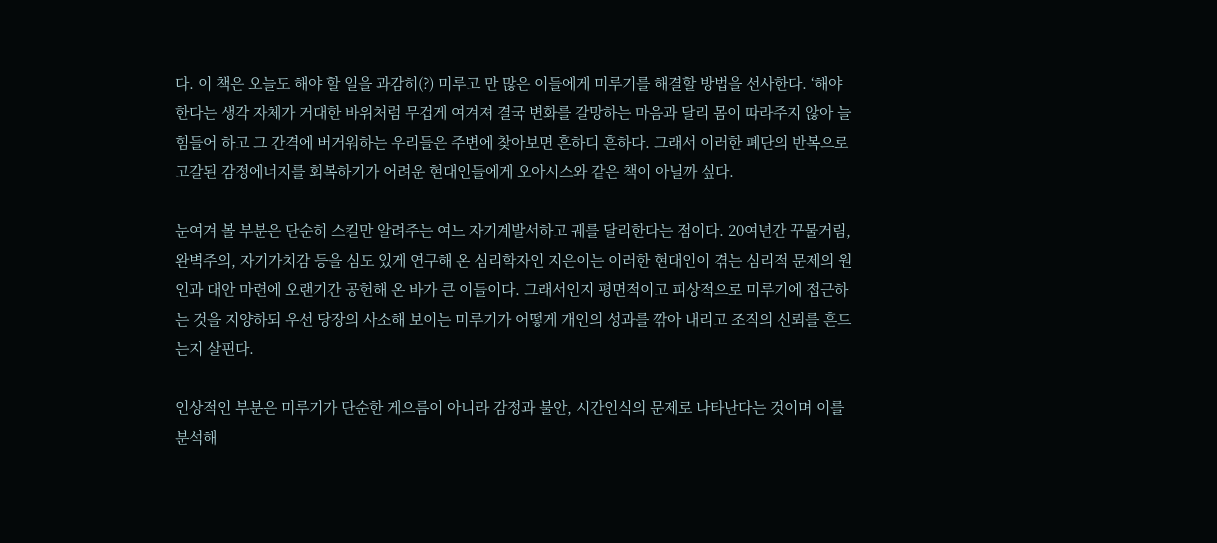다. 이 책은 오늘도 해야 할 일을 과감히(?) 미루고 만 많은 이들에게 미루기를 해결할 방법을 선사한다. ‘해야 한다는 생각 자체가 거대한 바위처럼 무겁게 여겨져 결국 변화를 갈망하는 마음과 달리 몸이 따라주지 않아 늘 힘들어 하고 그 간격에 버거워하는 우리들은 주변에 찾아보면 흔하디 흔하다. 그래서 이러한 폐단의 반복으로 고갈된 감정에너지를 회복하기가 어려운 현대인들에게 오아시스와 같은 책이 아닐까 싶다.

눈여겨 볼 부분은 단순히 스킬만 알려주는 여느 자기계발서하고 궤를 달리한다는 점이다. 20여년간 꾸물거림, 완벽주의, 자기가치감 등을 심도 있게 연구해 온 심리학자인 지은이는 이러한 현대인이 겪는 심리적 문제의 원인과 대안 마련에 오랜기간 공헌해 온 바가 큰 이들이다. 그래서인지 평면적이고 피상적으로 미루기에 접근하는 것을 지양하되 우선 당장의 사소해 보이는 미루기가 어떻게 개인의 성과를 깎아 내리고 조직의 신뢰를 흔드는지 살핀다.

인상적인 부분은 미루기가 단순한 게으름이 아니라 감정과 불안, 시간인식의 문제로 나타난다는 것이며 이를 분석해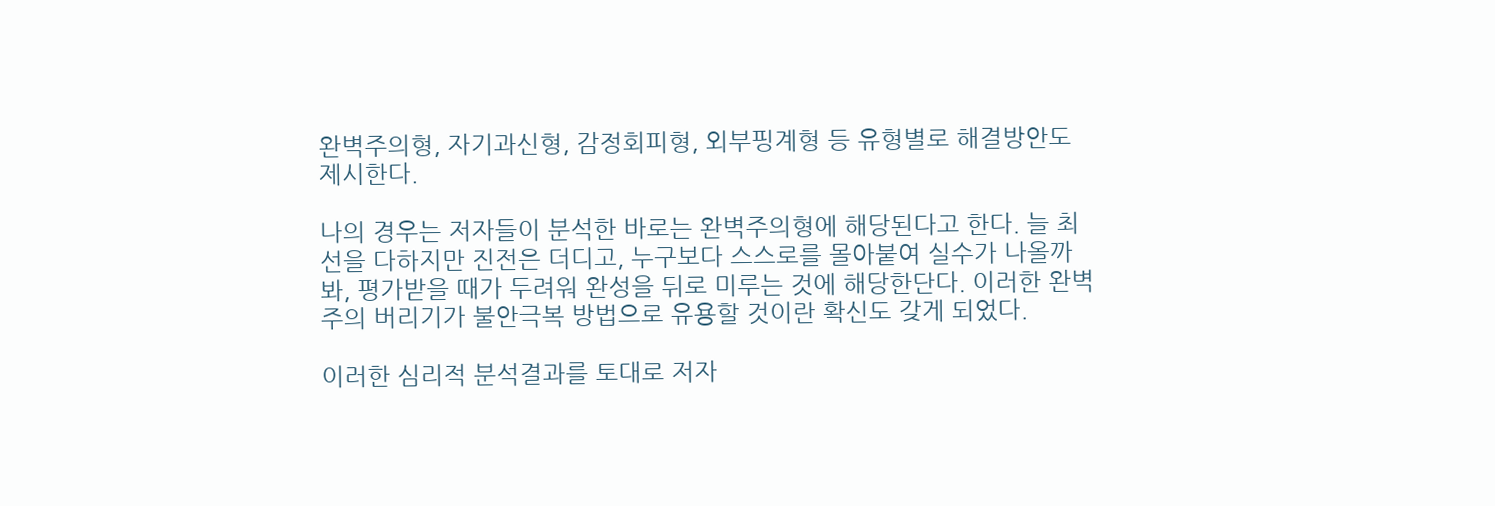완벽주의형, 자기과신형, 감정회피형, 외부핑계형 등 유형별로 해결방안도 제시한다.

나의 경우는 저자들이 분석한 바로는 완벽주의형에 해당된다고 한다. 늘 최선을 다하지만 진전은 더디고, 누구보다 스스로를 몰아붙여 실수가 나올까봐, 평가받을 때가 두려워 완성을 뒤로 미루는 것에 해당한단다. 이러한 완벽주의 버리기가 불안극복 방법으로 유용할 것이란 확신도 갖게 되었다.

이러한 심리적 분석결과를 토대로 저자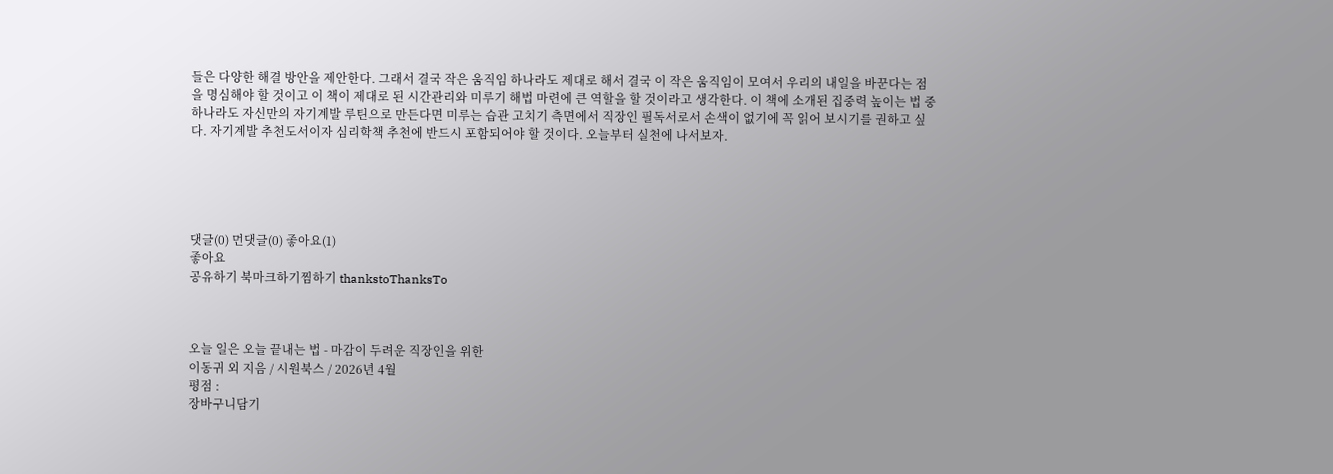들은 다양한 해결 방안을 제안한다. 그래서 결국 작은 움직임 하나라도 제대로 해서 결국 이 작은 움직임이 모여서 우리의 내일을 바꾼다는 점을 명심해야 할 것이고 이 책이 제대로 된 시간관리와 미루기 해법 마련에 큰 역할을 할 것이라고 생각한다. 이 책에 소개된 집중력 높이는 법 중 하나라도 자신만의 자기계발 루틴으로 만든다면 미루는 습관 고치기 측면에서 직장인 필독서로서 손색이 없기에 꼭 읽어 보시기를 권하고 싶다. 자기계발 추천도서이자 심리학책 추천에 반드시 포함되어야 할 것이다. 오늘부터 실천에 나서보자.





댓글(0) 먼댓글(0) 좋아요(1)
좋아요
공유하기 북마크하기찜하기 thankstoThanksTo



오늘 일은 오늘 끝내는 법 - 마감이 두려운 직장인을 위한
이동귀 외 지음 / 시원북스 / 2026년 4월
평점 :
장바구니담기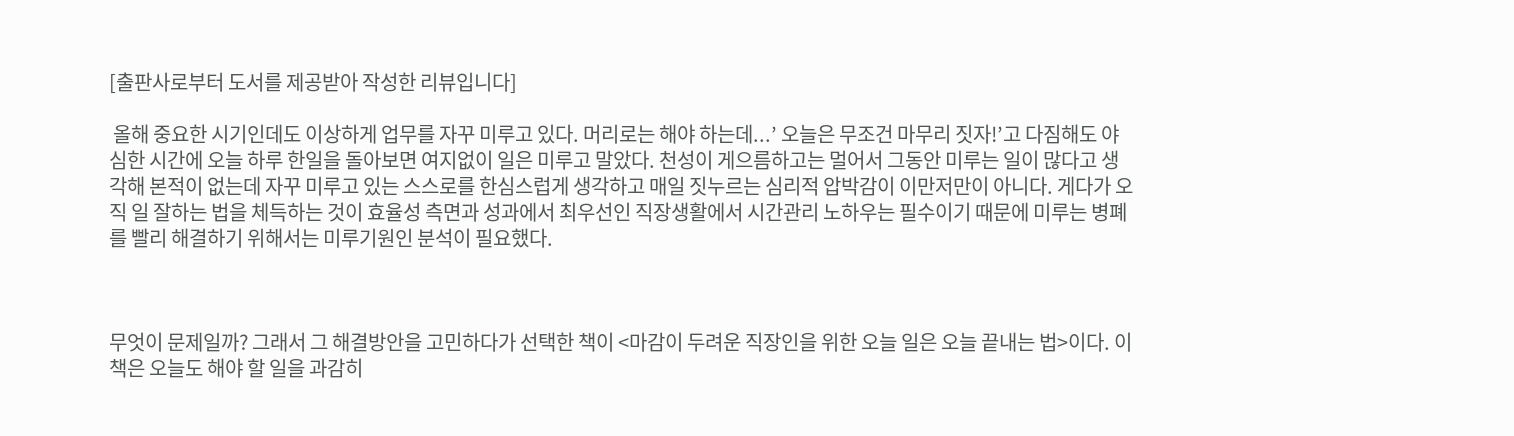[출판사로부터 도서를 제공받아 작성한 리뷰입니다]

 올해 중요한 시기인데도 이상하게 업무를 자꾸 미루고 있다. 머리로는 해야 하는데...’ 오늘은 무조건 마무리 짓자!’고 다짐해도 야심한 시간에 오늘 하루 한일을 돌아보면 여지없이 일은 미루고 말았다. 천성이 게으름하고는 멀어서 그동안 미루는 일이 많다고 생각해 본적이 없는데 자꾸 미루고 있는 스스로를 한심스럽게 생각하고 매일 짓누르는 심리적 압박감이 이만저만이 아니다. 게다가 오직 일 잘하는 법을 체득하는 것이 효율성 측면과 성과에서 최우선인 직장생활에서 시간관리 노하우는 필수이기 때문에 미루는 병폐를 빨리 해결하기 위해서는 미루기원인 분석이 필요했다.



무엇이 문제일까? 그래서 그 해결방안을 고민하다가 선택한 책이 <마감이 두려운 직장인을 위한 오늘 일은 오늘 끝내는 법>이다. 이 책은 오늘도 해야 할 일을 과감히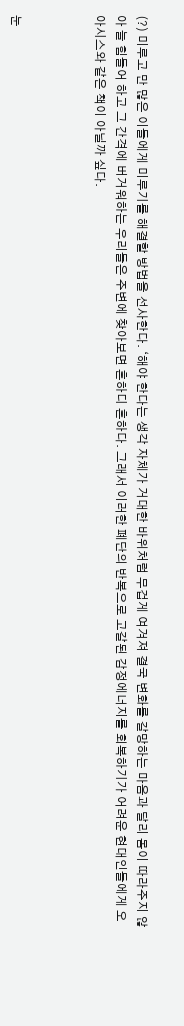(?) 미루고 만 많은 이들에게 미루기를 해결할 방법을 선사한다. ‘해야 한다는 생각 자체가 거대한 바위처럼 무겁게 여겨져 결국 변화를 갈망하는 마음과 달리 몸이 따라주지 않아 늘 힘들어 하고 그 간격에 버거워하는 우리들은 주변에 찾아보면 흔하디 흔하다. 그래서 이러한 폐단의 반복으로 고갈된 감정에너지를 회복하기가 어려운 현대인들에게 오아시스와 같은 책이 아닐까 싶다.



눈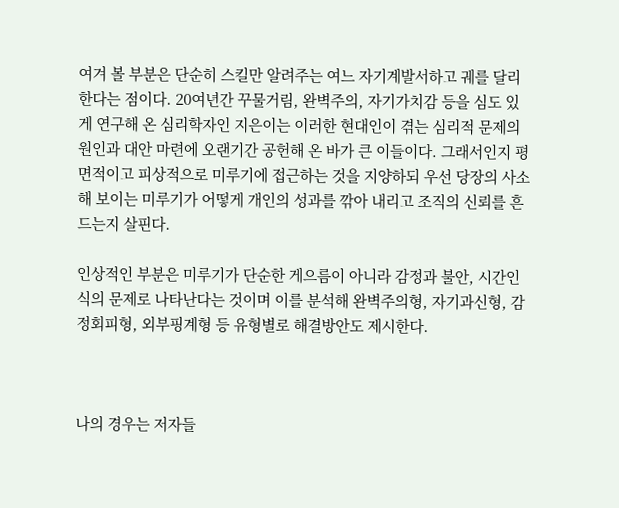여겨 볼 부분은 단순히 스킬만 알려주는 여느 자기계발서하고 궤를 달리한다는 점이다. 20여년간 꾸물거림, 완벽주의, 자기가치감 등을 심도 있게 연구해 온 심리학자인 지은이는 이러한 현대인이 겪는 심리적 문제의 원인과 대안 마련에 오랜기간 공헌해 온 바가 큰 이들이다. 그래서인지 평면적이고 피상적으로 미루기에 접근하는 것을 지양하되 우선 당장의 사소해 보이는 미루기가 어떻게 개인의 성과를 깎아 내리고 조직의 신뢰를 흔드는지 살핀다.

인상적인 부분은 미루기가 단순한 게으름이 아니라 감정과 불안, 시간인식의 문제로 나타난다는 것이며 이를 분석해 완벽주의형, 자기과신형, 감정회피형, 외부핑계형 등 유형별로 해결방안도 제시한다.



나의 경우는 저자들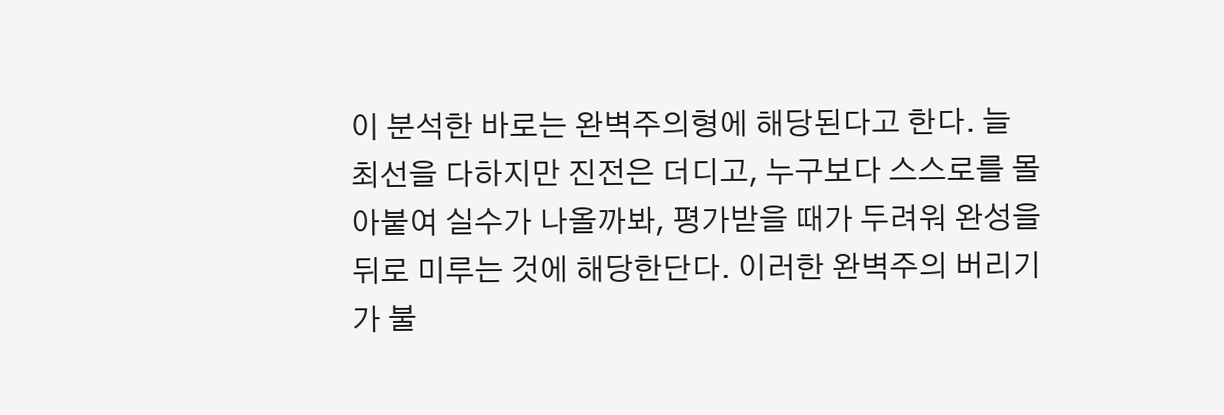이 분석한 바로는 완벽주의형에 해당된다고 한다. 늘 최선을 다하지만 진전은 더디고, 누구보다 스스로를 몰아붙여 실수가 나올까봐, 평가받을 때가 두려워 완성을 뒤로 미루는 것에 해당한단다. 이러한 완벽주의 버리기가 불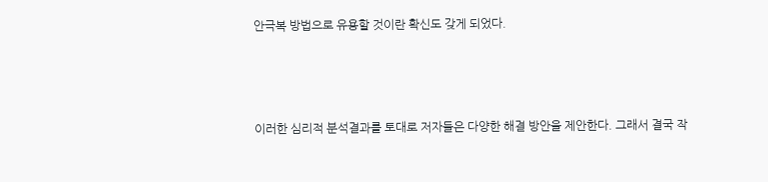안극복 방법으로 유용할 것이란 확신도 갖게 되었다.



이러한 심리적 분석결과를 토대로 저자들은 다양한 해결 방안을 제안한다. 그래서 결국 작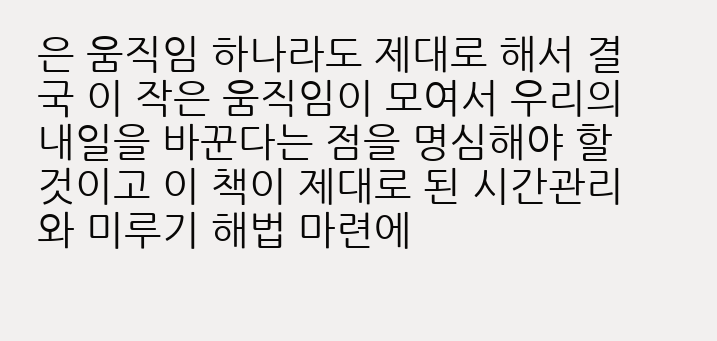은 움직임 하나라도 제대로 해서 결국 이 작은 움직임이 모여서 우리의 내일을 바꾼다는 점을 명심해야 할 것이고 이 책이 제대로 된 시간관리와 미루기 해법 마련에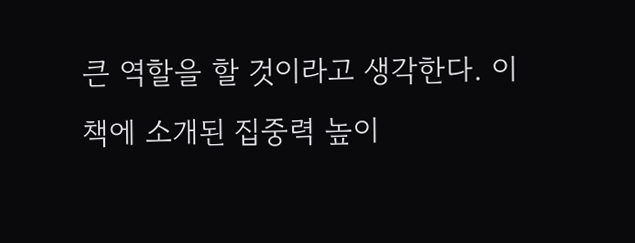큰 역할을 할 것이라고 생각한다. 이 책에 소개된 집중력 높이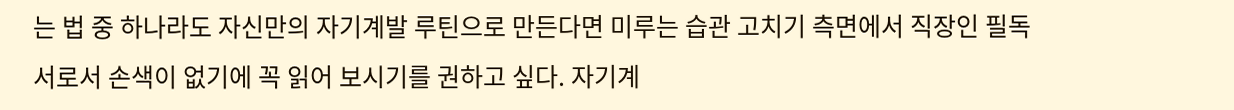는 법 중 하나라도 자신만의 자기계발 루틴으로 만든다면 미루는 습관 고치기 측면에서 직장인 필독서로서 손색이 없기에 꼭 읽어 보시기를 권하고 싶다. 자기계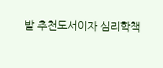발 추천도서이자 심리학책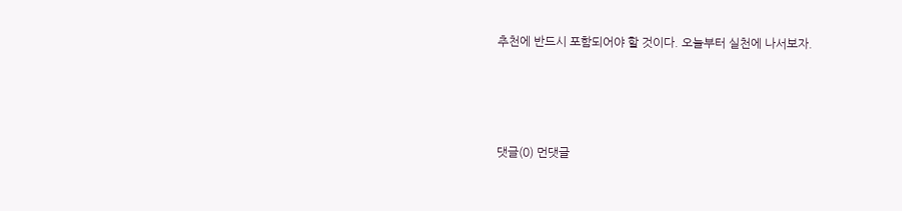추천에 반드시 포함되어야 할 것이다. 오늘부터 실천에 나서보자.




댓글(0) 먼댓글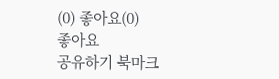(0) 좋아요(0)
좋아요
공유하기 북마크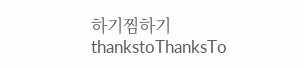하기찜하기 thankstoThanksTo